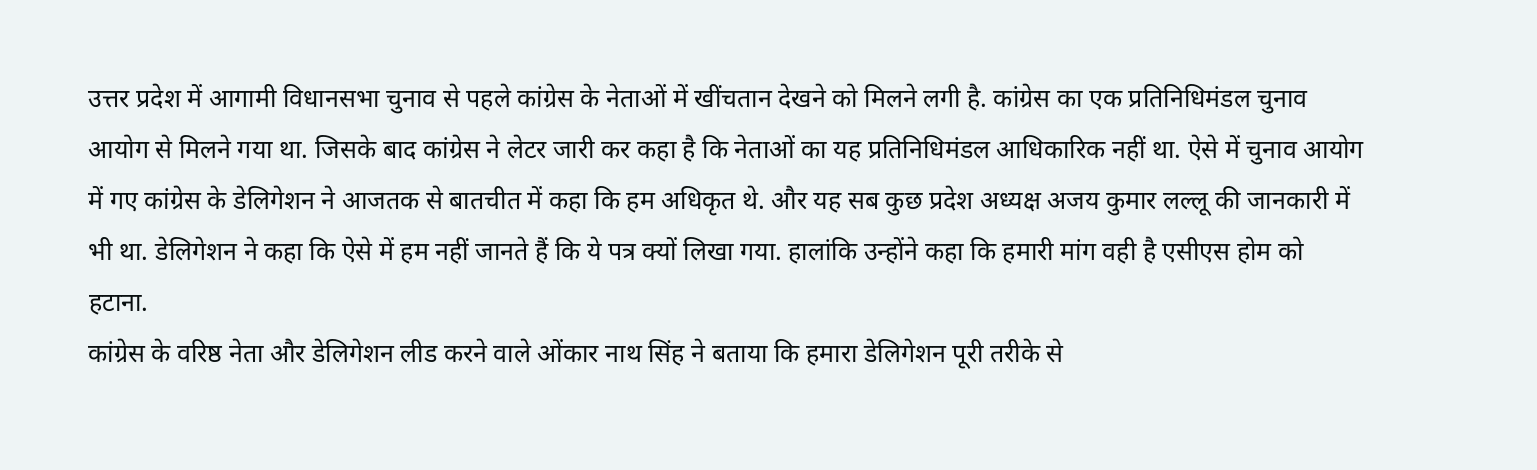उत्तर प्रदेश में आगामी विधानसभा चुनाव से पहले कांग्रेस के नेताओं में खींचतान देखने को मिलने लगी है. कांग्रेस का एक प्रतिनिधिमंडल चुनाव आयोग से मिलने गया था. जिसके बाद कांग्रेस ने लेटर जारी कर कहा है कि नेताओं का यह प्रतिनिधिमंडल आधिकारिक नहीं था. ऐसे में चुनाव आयोग में गए कांग्रेस के डेलिगेशन ने आजतक से बातचीत में कहा कि हम अधिकृत थे. और यह सब कुछ प्रदेश अध्यक्ष अजय कुमार लल्लू की जानकारी में भी था. डेलिगेशन ने कहा कि ऐसे में हम नहीं जानते हैं कि ये पत्र क्यों लिखा गया. हालांकि उन्होंने कहा कि हमारी मांग वही है एसीएस होम को हटाना.
कांग्रेस के वरिष्ठ नेता और डेलिगेशन लीड करने वाले ओंकार नाथ सिंह ने बताया कि हमारा डेलिगेशन पूरी तरीके से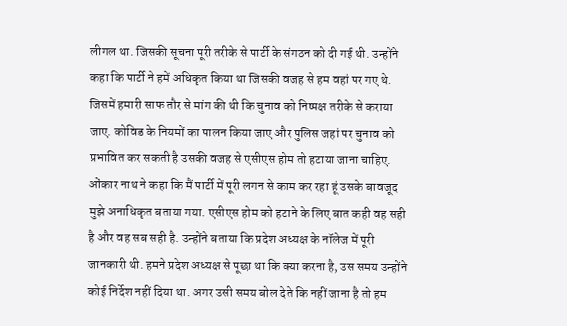लीगल था. जिसकी सूचना पूरी तरीके से पार्टी के संगठन को दी गई थी. उन्होंने कहा कि पार्टी ने हमें अधिकृत किया था जिसकी वजह से हम वहां पर गए थे. जिसमें हमारी साफ तौर से मांग की थी कि चुनाव को निष्पक्ष तरीके से कराया जाए. कोविड के नियमों का पालन किया जाए और पुलिस जहां पर चुनाव को प्रभावित कर सकती है उसकी वजह से एसीएस होम तो हटाया जाना चाहिए.
ओंकार नाथ ने कहा कि मैं पार्टी में पूरी लगन से काम कर रहा हूं उसके बावजूद मुझे अनाधिकृत बताया गया. एसीएस होम को हटाने के लिए बात कही वह सही है और वह सब सही है. उन्होंने बताया कि प्रदेश अध्यक्ष के नॉलेज में पूरी जानकारी थी. हमने प्रदेश अध्यक्ष से पूछा था कि क्या करना है, उस समय उन्होंने कोई निर्देश नहीं दिया था. अगर उसी समय बोल देते कि नहीं जाना है तो हम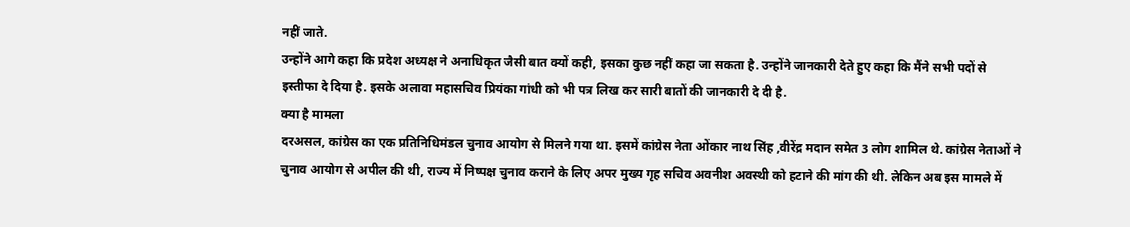नहीं जाते.
उन्होंने आगे कहा कि प्रदेश अध्यक्ष ने अनाधिकृत जैसी बात क्यों कही, इसका कुछ नहीं कहा जा सकता है. उन्होंने जानकारी देते हुए कहा कि मैंने सभी पदों से इस्तीफा दे दिया है. इसके अलावा महासचिव प्रियंका गांधी को भी पत्र लिख कर सारी बातों की जानकारी दे दी है.
क्या है मामला
दरअसल, कांग्रेस का एक प्रतिनिधिमंडल चुनाव आयोग से मिलने गया था. इसमें कांग्रेस नेता ओंकार नाथ सिंह ,वीरेंद्र मदान समेत 3 लोग शामिल थे. कांग्रेस नेताओं ने चुनाव आयोग से अपील की थी, राज्य में निष्पक्ष चुनाव कराने के लिए अपर मुख्य गृह सचिव अवनीश अवस्थी को हटाने की मांग की थी. लेकिन अब इस मामले में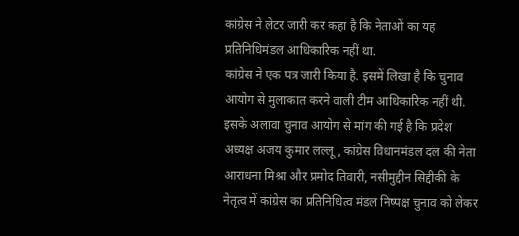कांग्रेस ने लेटर जारी कर कहा है कि नेताओं का यह प्रतिनिधिमंडल आधिकारिक नहीं था.
कांग्रेस ने एक पत्र जारी किया है. इसमें लिखा है कि चुनाव आयोग से मुलाकात करने वाली टीम आधिकारिक नहीं थी. इसके अलावा चुनाव आयोग से मांग की गई है कि प्रदेश अध्यक्ष अजय कुमार लल्लू, कांग्रेस विधानमंडल दल की नेता आराधना मिश्रा और प्रमोद तिवारी, नसीमुद्दीन सिद्दीकी के नेतृत्व में कांग्रेस का प्रतिनिधित्व मंडल निष्पक्ष चुनाव को लेकर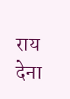राय देना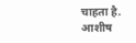चाहता है.
आशीष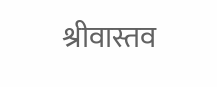श्रीवास्तव